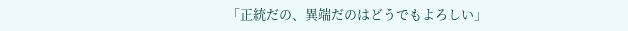「正統だの、異端だのはどうでもよろしい」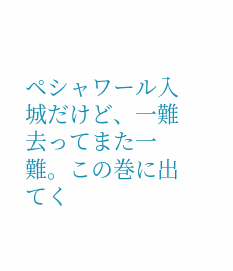ペシャワール入城だけど、一難去ってまた一難。この巻に出てく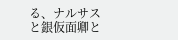る、ナルサスと銀仮面卿と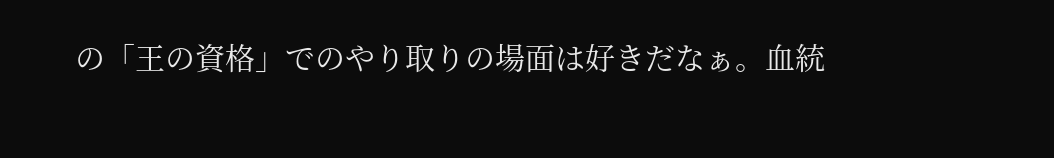の「王の資格」でのやり取りの場面は好きだなぁ。血統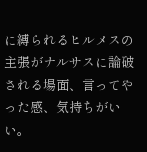に縛られるヒルメスの主張がナルサスに論破される場面、言ってやった感、気持ちがいい。